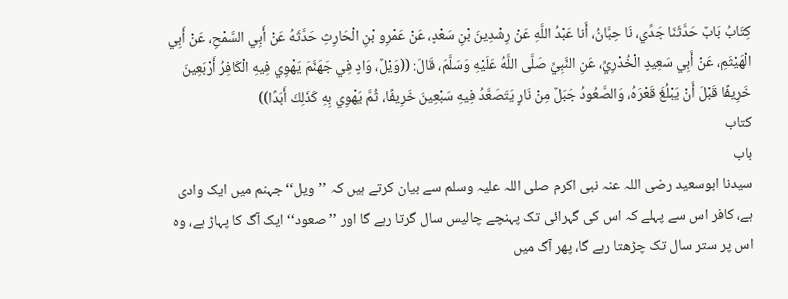كِتَابُ بَابٌ حَدَّثَنَا جَدِّي، نَا حِبَّانُ، أَنا عَبْدُ اللَّهِ عَنْ رِشْدِينَ بْنِ سَعْدٍ، عَنْ عَمْرِو بْنِ الْحَارِثِ حَدَّثَهُ عَنْ أَبِي السَّمْحِ، عَنْ أَبِي الْهَيْثَمِ، عَنْ أَبِي سَعِيدٍ الْخُدْرِيِّ، عَنِ النَّبِيِّ صَلَّى اللَّهُ عَلَيْهِ وَسَلَّمَ، قَالَ: ((وَيْلٌ، وَادٍ فِي جَهَنَّمَ يَهْوِي فِيهِ الْكَافِرُ أَرْبَعِينَ خَرِيفًا قَبْلَ أَنْ يَبْلُغَ قَعْرَهُ، وَالصَّعُودُ جَبَلٌ مِنْ نَارٍ يَتَصَعَّدُ فِيهِ سَبْعِينَ خَرِيفًا، ثُمَّ يَهْوِي بِهِ كَذَلِكَ أَبَدًا))
کتاب
باب
سیدنا ابوسعید رضی اللہ عنہ نبی اکرم صلی اللہ علیہ وسلم سے بیان کرتے ہیں کہ ’’ویل‘‘ جہنم میں ایک وادی ہے، کافر اس سے پہلے کہ اس کی گہرائی تک پہنچے چالیس سال گرتا رہے گا اور ’’صعود‘‘ ایک آگ کا پہاڑ ہے، وہ اس پر ستر سال تک چڑھتا رہے گا، پھر آگ میں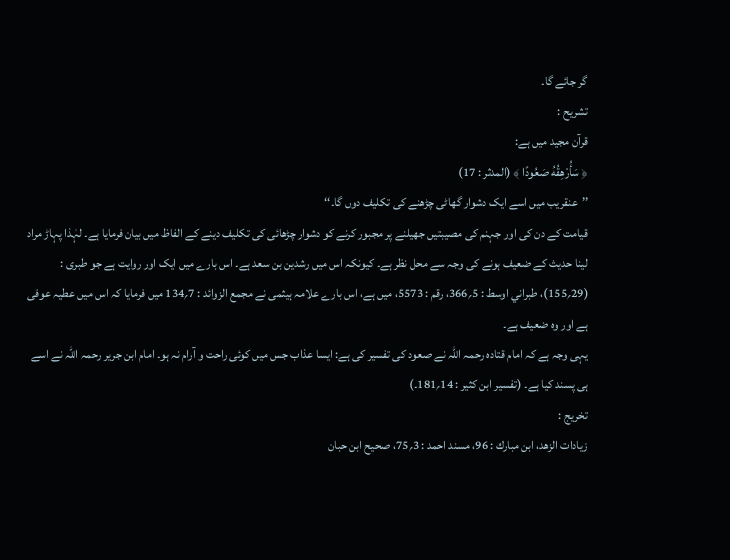گر جائے گا۔
تشریح :
قرآن مجید میں ہے:
﴿ سَأُرْهِقُهُ صَعُودًا ﴾ (المدثر : 17)
’’عنقریب میں اسے ایک دشوار گھاٹی چڑھنے کی تکلیف دوں گا۔‘‘
قیامت کے دن کی اور جہنم کی مصیبتیں جھیلنے پر مجبور کرنے کو دشوار چڑھائی کی تکلیف دینے کے الفاظ میں بیان فرمایا ہے۔ لہٰذا پہاڑ مراد لینا حدیث کے ضعیف ہونے کی وجہ سے محل نظر ہے۔ کیونکہ اس میں رشدین بن سعد ہے۔ اس بارے میں ایک اور روایت ہے جو طبری : (29؍155)، طبراني اوسط : 5؍366، رقم : 5573، میں ہے، اس بارے علامہ ہیثمی نے مجمع الزوائد : 7؍134 میں فرمایا کہ اس میں عطیہ عوفی ہے اور وہ ضعیف ہے۔
یہی وجہ ہے کہ امام قتادہ رحمہ اللہ نے صعود کی تفسیر کی ہے: ایسا عذاب جس میں کوئی راحت و آرام نہ ہو۔ امام ابن جریر رحمہ اللہ نے اسے ہی پسند کیا ہے۔ (تفسیر ابن کثیر : 14؍181۔)
تخریج :
زیادات الزهد، ابن مبارك : 96، مسند احمد : 3؍75، صحیح ابن حبان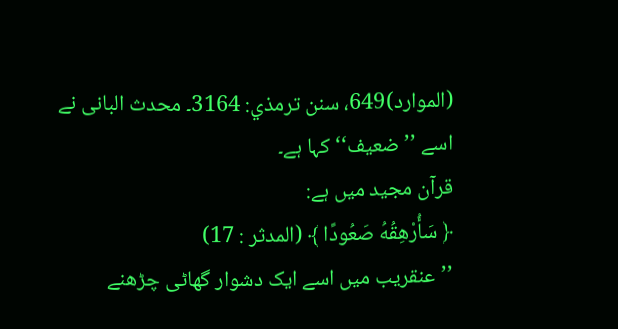(الموارد)649، سنن ترمذي: 3164۔ محدث البانی نے اسے ’’ضعیف‘‘ کہا ہے۔
قرآن مجید میں ہے:
﴿ سَأُرْهِقُهُ صَعُودًا ﴾ (المدثر : 17)
’’عنقریب میں اسے ایک دشوار گھاٹی چڑھنے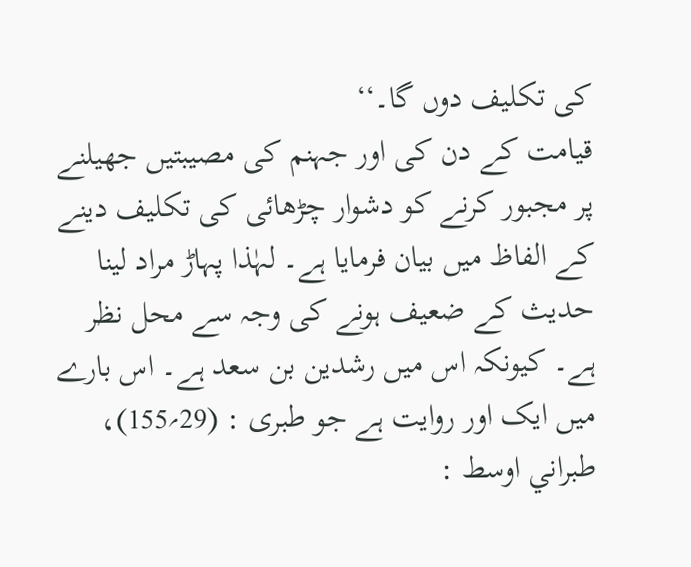کی تکلیف دوں گا۔‘‘
قیامت کے دن کی اور جہنم کی مصیبتیں جھیلنے پر مجبور کرنے کو دشوار چڑھائی کی تکلیف دینے کے الفاظ میں بیان فرمایا ہے۔ لہٰذا پہاڑ مراد لینا حدیث کے ضعیف ہونے کی وجہ سے محل نظر ہے۔ کیونکہ اس میں رشدین بن سعد ہے۔ اس بارے میں ایک اور روایت ہے جو طبری : (29؍155)، طبراني اوسط :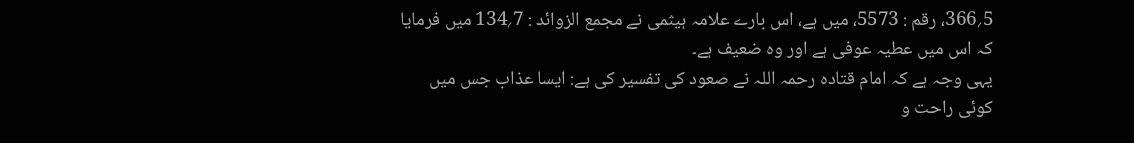5؍366، رقم : 5573، میں ہے، اس بارے علامہ ہیثمی نے مجمع الزوائد : 7؍134 میں فرمایا کہ اس میں عطیہ عوفی ہے اور وہ ضعیف ہے۔
یہی وجہ ہے کہ امام قتادہ رحمہ اللہ نے صعود کی تفسیر کی ہے: ایسا عذاب جس میں کوئی راحت و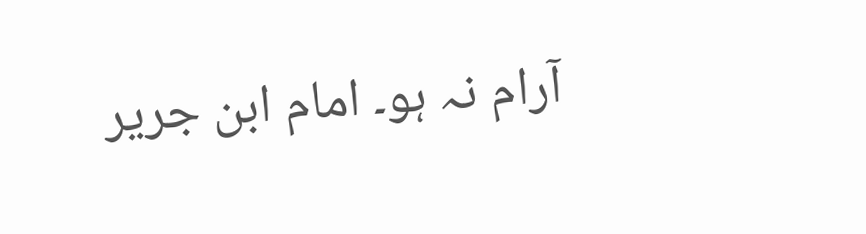آرام نہ ہو۔ امام ابن جریر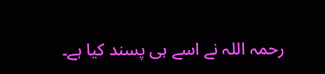رحمہ اللہ نے اسے ہی پسند کیا ہے۔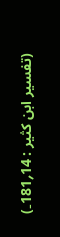(تفسیر ابن کثیر : 14؍181۔)